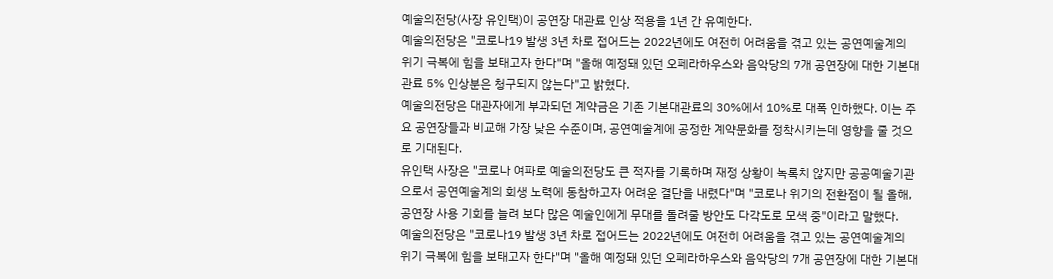예술의전당(사장 유인택)이 공연장 대관료 인상 적용을 1년 간 유예한다.
예술의전당은 "코로나19 발생 3년 차로 접어드는 2022년에도 여전히 어려움을 겪고 있는 공연예술계의 위기 극복에 힘을 보태고자 한다"며 "올해 예정돼 있던 오페라하우스와 음악당의 7개 공연장에 대한 기본대관료 5% 인상분은 청구되지 않는다"고 밝혔다.
예술의전당은 대관자에게 부과되던 계약금은 기존 기본대관료의 30%에서 10%로 대폭 인하했다. 이는 주요 공연장들과 비교해 가장 낮은 수준이며, 공연예술계에 공정한 계약문화를 정착시키는데 영향을 줄 것으로 기대된다.
유인택 사장은 "코로나 여파로 예술의전당도 큰 적자를 기록하며 재정 상황이 녹록치 않지만 공공예술기관으로서 공연예술계의 회생 노력에 동참하고자 어려운 결단을 내렸다"며 "코로나 위기의 전환점이 될 올해, 공연장 사용 기회를 늘려 보다 많은 예술인에게 무대를 돌려줄 방안도 다각도로 모색 중"이라고 말했다.
예술의전당은 "코로나19 발생 3년 차로 접어드는 2022년에도 여전히 어려움을 겪고 있는 공연예술계의 위기 극복에 힘을 보태고자 한다"며 "올해 예정돼 있던 오페라하우스와 음악당의 7개 공연장에 대한 기본대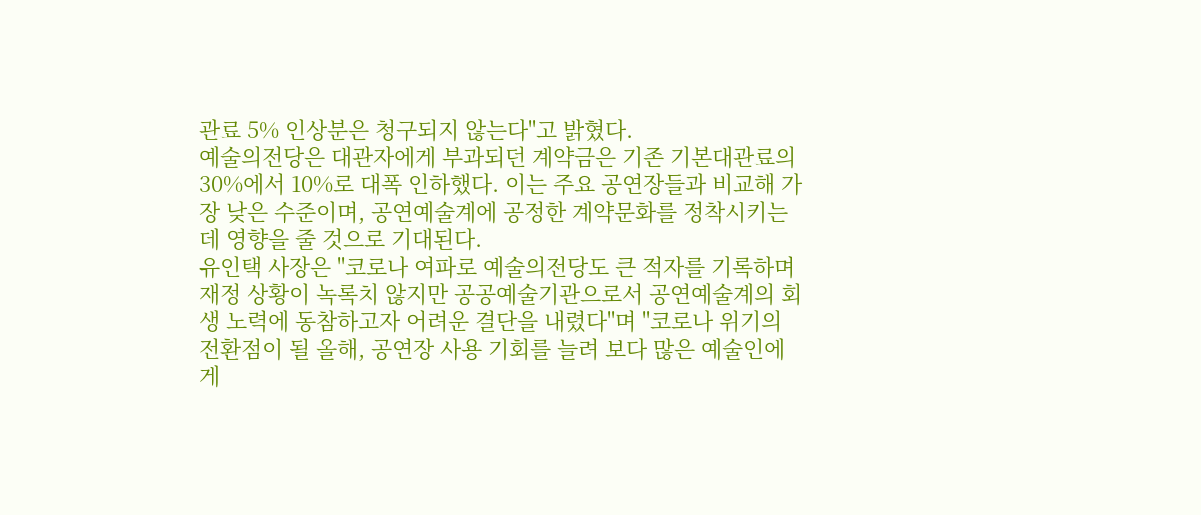관료 5% 인상분은 청구되지 않는다"고 밝혔다.
예술의전당은 대관자에게 부과되던 계약금은 기존 기본대관료의 30%에서 10%로 대폭 인하했다. 이는 주요 공연장들과 비교해 가장 낮은 수준이며, 공연예술계에 공정한 계약문화를 정착시키는데 영향을 줄 것으로 기대된다.
유인택 사장은 "코로나 여파로 예술의전당도 큰 적자를 기록하며 재정 상황이 녹록치 않지만 공공예술기관으로서 공연예술계의 회생 노력에 동참하고자 어려운 결단을 내렸다"며 "코로나 위기의 전환점이 될 올해, 공연장 사용 기회를 늘려 보다 많은 예술인에게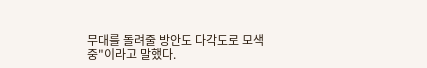무대를 돌려줄 방안도 다각도로 모색 중"이라고 말했다.